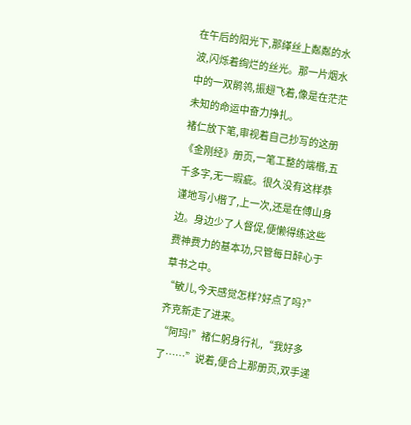在午后的阳光下,那缂丝上粼粼的水波,闪烁着绚烂的丝光。那一片烟水中的一双鹡鸰,振翅飞着,像是在茫茫未知的命运中奋力挣扎。
褚仁放下笔,审视着自己抄写的这册《金刚经》册页,一笔工整的端楷,五千多字,无一瑕疵。很久没有这样恭谨地写小楷了,上一次,还是在傅山身边。身边少了人督促,便懒得练这些费神费力的基本功,只管每日醉心于草书之中。
“敏儿,今天感觉怎样?好点了吗?”齐克新走了进来。
“阿玛!”褚仁躬身行礼,“我好多了……”说着,便合上那册页,双手递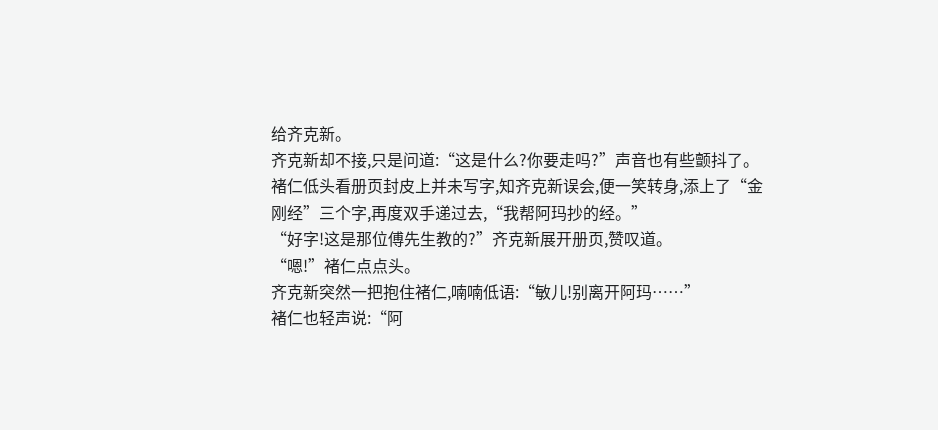给齐克新。
齐克新却不接,只是问道:“这是什么?你要走吗?”声音也有些颤抖了。
褚仁低头看册页封皮上并未写字,知齐克新误会,便一笑转身,添上了“金刚经”三个字,再度双手递过去,“我帮阿玛抄的经。”
“好字!这是那位傅先生教的?”齐克新展开册页,赞叹道。
“嗯!”褚仁点点头。
齐克新突然一把抱住褚仁,喃喃低语:“敏儿!别离开阿玛……”
褚仁也轻声说:“阿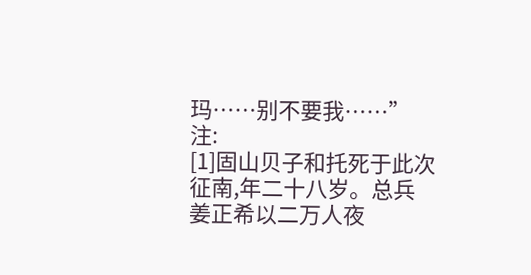玛……别不要我……”
注:
[1]固山贝子和托死于此次征南,年二十八岁。总兵姜正希以二万人夜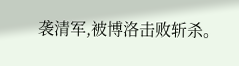袭清军,被博洛击败斩杀。